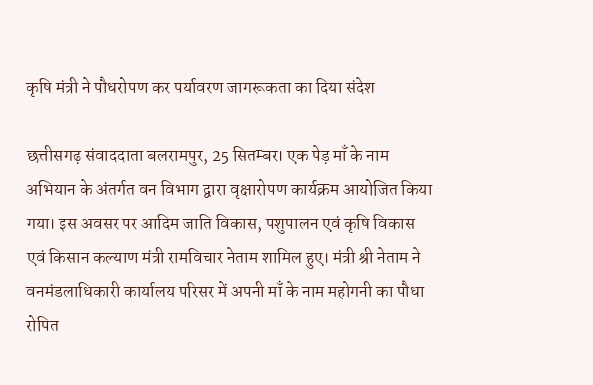कृषि मंत्री ने पौधरोपण कर पर्यावरण जागरूकता का दिया संदेश

छत्तीसगढ़ संवाददाता बलरामपुर, 25 सितम्बर। एक पेड़ माँ के नाम अभियान के अंतर्गत वन विभाग द्वारा वृक्षारोपण कार्यक्रम आयोजित किया गया। इस अवसर पर आदिम जाति विकास, पशुपालन एवं कृषि विकास एवं किसान कल्याण मंत्री रामविचार नेताम शामिल हुए। मंत्री श्री नेताम ने वनमंडलाधिकारी कार्यालय परिसर में अपनी माँ के नाम महोगनी का पौधा रोपित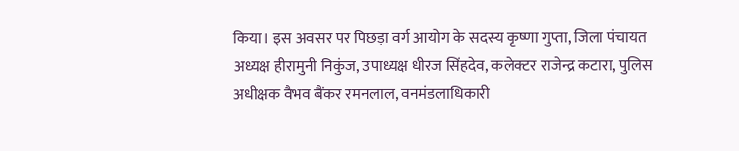किया। इस अवसर पर पिछड़ा वर्ग आयोग के सदस्य कृष्णा गुप्ता, जिला पंचायत अध्यक्ष हीरामुनी निकुंज, उपाध्यक्ष धीरज सिंहदेव, कलेक्टर राजेन्द्र कटारा, पुलिस अधीक्षक वैभव बैंकर रमनलाल, वनमंडलाधिकारी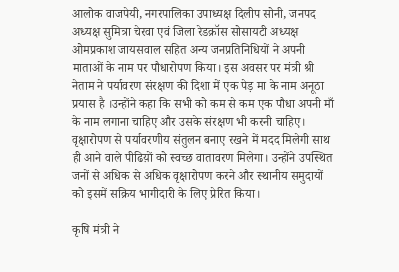आलोक वाजपेयी, नगरपालिका उपाध्यक्ष दिलीप सोनी, जनपद अध्यक्ष सुमित्रा चेरवा एवं जिला रेडक्रॉस सोसायटी अध्यक्ष ओमप्रकाश जायसवाल सहित अन्य जनप्रतिनिधियों ने अपनी माताओं के नाम पर पौधारोपण किया। इस अवसर पर मंत्री श्री नेताम ने पर्यावरण संरक्षण की दिशा में एक पेड़ मा के नाम अनूठा प्रयास है ।उन्होंने कहा कि सभी को कम से कम एक पौधा अपनी माँ के नाम लगाना चाहिए और उसके संरक्षण भी करनी चाहिए। वृक्षारोपण से पर्यावरणीय संतुलन बनाए रखने में मदद मिलेगी साथ ही आने वाले पीढिय़ों को स्वच्छ वातावरण मिलेगा। उन्होंने उपस्थित जनों से अधिक से अधिक वृक्षारोपण करने और स्थानीय समुदायों को इसमें सक्रिय भागीदारी के लिए प्रेरित किया।

कृषि मंत्री ने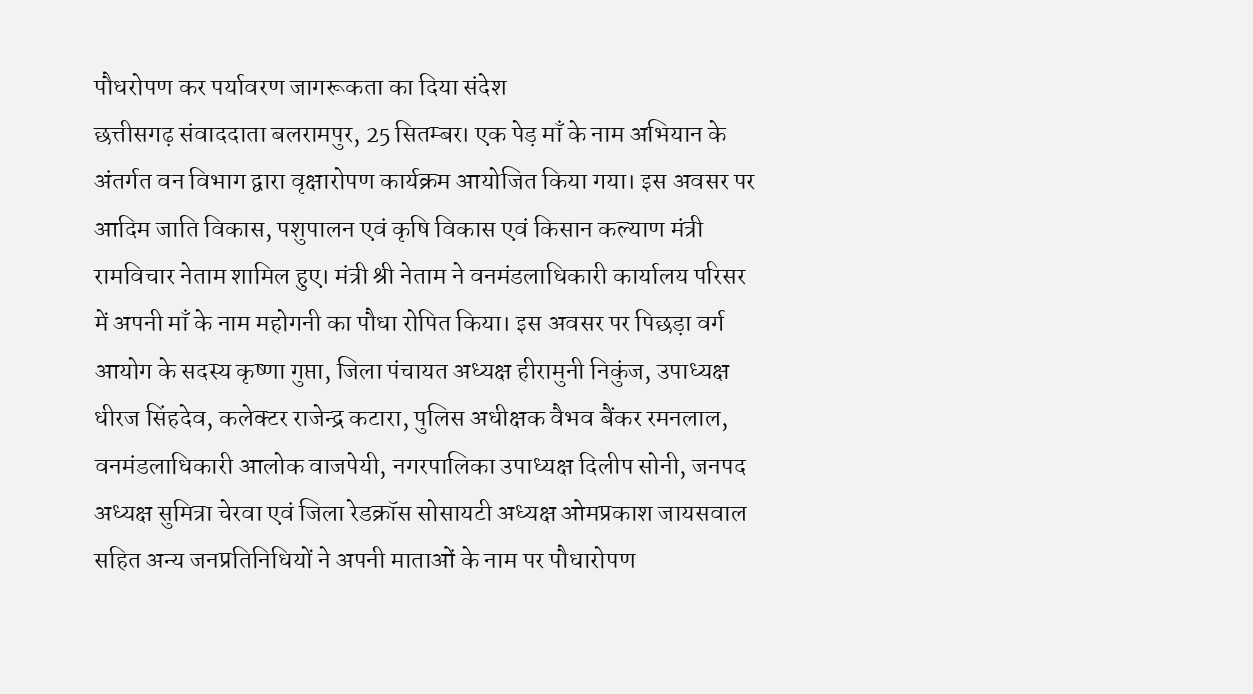पौधरोपण कर पर्यावरण जागरूकता का दिया संदेश
छत्तीसगढ़ संवाददाता बलरामपुर, 25 सितम्बर। एक पेड़ माँ के नाम अभियान के अंतर्गत वन विभाग द्वारा वृक्षारोपण कार्यक्रम आयोजित किया गया। इस अवसर पर आदिम जाति विकास, पशुपालन एवं कृषि विकास एवं किसान कल्याण मंत्री रामविचार नेताम शामिल हुए। मंत्री श्री नेताम ने वनमंडलाधिकारी कार्यालय परिसर में अपनी माँ के नाम महोगनी का पौधा रोपित किया। इस अवसर पर पिछड़ा वर्ग आयोग के सदस्य कृष्णा गुप्ता, जिला पंचायत अध्यक्ष हीरामुनी निकुंज, उपाध्यक्ष धीरज सिंहदेव, कलेक्टर राजेन्द्र कटारा, पुलिस अधीक्षक वैभव बैंकर रमनलाल, वनमंडलाधिकारी आलोक वाजपेयी, नगरपालिका उपाध्यक्ष दिलीप सोनी, जनपद अध्यक्ष सुमित्रा चेरवा एवं जिला रेडक्रॉस सोसायटी अध्यक्ष ओमप्रकाश जायसवाल सहित अन्य जनप्रतिनिधियों ने अपनी माताओं के नाम पर पौधारोपण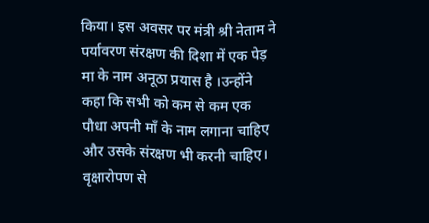किया। इस अवसर पर मंत्री श्री नेताम ने पर्यावरण संरक्षण की दिशा में एक पेड़ मा के नाम अनूठा प्रयास है ।उन्होंने कहा कि सभी को कम से कम एक पौधा अपनी माँ के नाम लगाना चाहिए और उसके संरक्षण भी करनी चाहिए। वृक्षारोपण से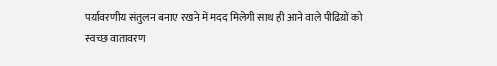पर्यावरणीय संतुलन बनाए रखने में मदद मिलेगी साथ ही आने वाले पीढिय़ों को स्वच्छ वातावरण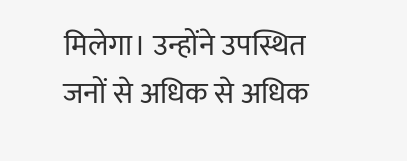मिलेगा। उन्होंने उपस्थित जनों से अधिक से अधिक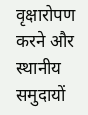वृक्षारोपण करने और स्थानीय समुदायों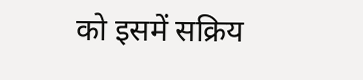को इसमें सक्रिय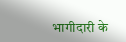भागीदारी के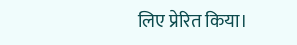लिए प्रेरित किया।